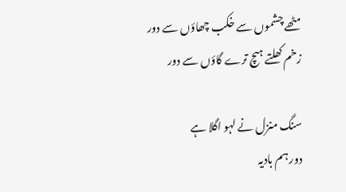مٹھے چشموں سے خکب چھاؤں سے دور
زخم کھلتے ہںچ ترے گاؤں سے دور

سنگ منزل نے لہو اگلا ہے
دور ہم بادیہ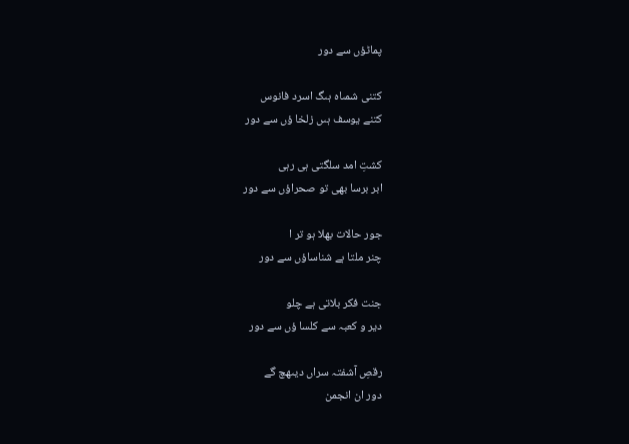پماٹؤں سے دور

کتنی شمںاہ ہںگ اسرد فانوس
کتنے یوسف ہںں زلخا ؤں سے دور

کشتِ امد سلگتی ہی رہی
ابر برسا بھی تو صحراؤں سے دور

جور حالات بھلا ہو تر ا
چنر ملتا ہے شناساؤں سے دور

جنت فکر بلاتی ہے چلو
دیر و کعبہ سے کلسا ؤں سے دور

رقصِ آشفتہ سراں دیںھچ گے
دور ان انجمن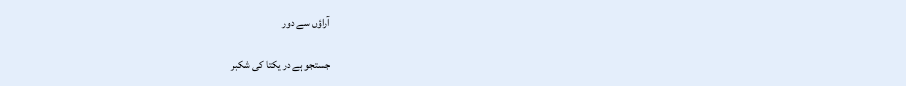آراؤں سے دور

جستجو ہے در یکتا کی شکبر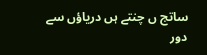ساتج ں چنتے ہں دریاؤں سے دور